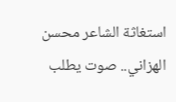استغاثة الشاعر محسن الهزاني.. صوت يطلب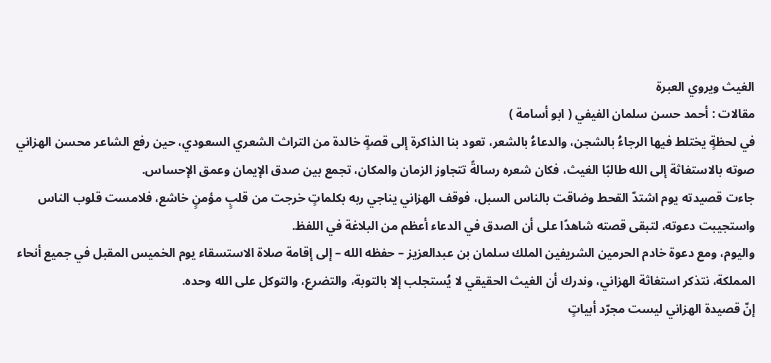الغيث ويروي العبرة
مقالات : أحمد حسن سلمان الفيفي ( ابو أسامة )
في لحظةٍ يختلط فيها الرجاءُ بالشجن، والدعاءُ بالشعر، تعود بنا الذاكرة إلى قصةٍ خالدة من التراث الشعري السعودي، حين رفع الشاعر محسن الهزاني صوته بالاستغاثة إلى الله طالبًا الغيث، فكان شعره رسالةً تتجاوز الزمان والمكان، تجمع بين صدق الإيمان وعمق الإحساس.
جاءت قصيدته يوم اشتدّ القحط وضاقت بالناس السبل، فوقف الهزاني يناجي ربه بكلماتٍ خرجت من قلبٍ مؤمنٍ خاشع، فلامست قلوب الناس واستجيبت دعوته، لتبقى قصته شاهدًا على أن الصدق في الدعاء أعظم من البلاغة في اللفظ.
واليوم، ومع دعوة خادم الحرمين الشريفين الملك سلمان بن عبدالعزيز – حفظه الله – إلى إقامة صلاة الاستسقاء يوم الخميس المقبل في جميع أنحاء المملكة، نتذكر استغاثة الهزاني، وندرك أن الغيث الحقيقي لا يُستجلب إلا بالتوبة، والتضرع، والتوكل على الله وحده.
إنّ قصيدة الهزاني ليست مجرّد أبياتٍ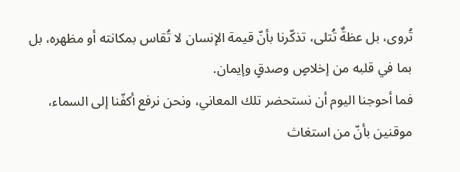تُروى، بل عظةٌ تُتلى، تذكّرنا بأنّ قيمة الإنسان لا تُقاس بمكانته أو مظهره، بل بما في قلبه من إخلاصٍ وصدقٍ وإيمان.
فما أحوجنا اليوم أن نستحضر تلك المعاني، ونحن نرفع أكفّنا إلى السماء، موقنين بأنّ من استغاث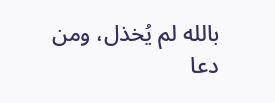بالله لم يُخذل، ومن دعا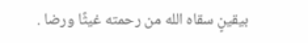بيقينٍ سقاه الله من رحمته غيثًا ورضا .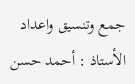جمع وتنسيق واعداد الأستاذ : أحمد حسن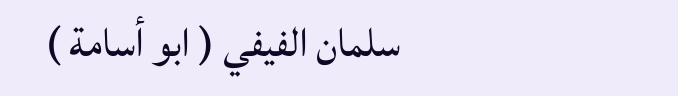سلمان الفيفي ( ابو أسامة )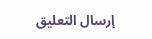إرسال التعليق